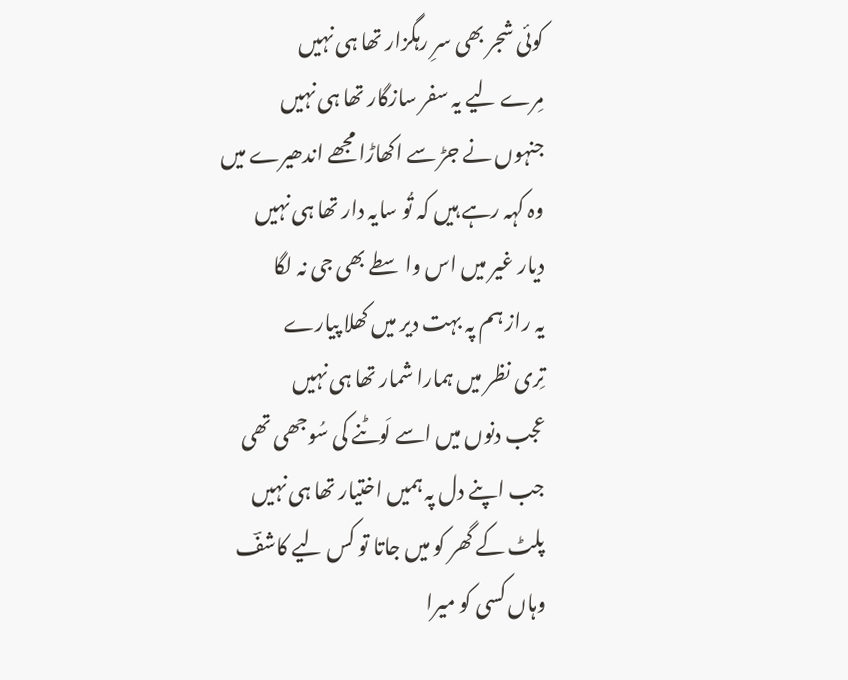کوئی شجر بھی سرِ رہگزار تھا ہی نہیں
مِرے لیے یہ سفر سازگار تھا ہی نہیں
جنہوں نے جڑ سے اکھاڑا مجھے اندھیرے میں
وہ کہہ رہے ہیں کہ تُو سایہ دار تھا ہی نہیں
دیار غیر میں اس واسطے بھی جی نہ لگا
یہ راز ہم پہ بہت دیر میں کھلا پیارے
تِری نظر میں ہمارا شمار تھا ہی نہیں
عجب دنوں میں اسے لَوٹنے کی سُوجھی تھی
جب اپنے دل پہ ہمیں اختیار تھا ہی نہیں
پلٹ کے گھر کو میں جاتا تو کس لیے کاشفؔ
وہاں کسی کو میرا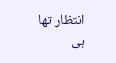انتظار تھا ہی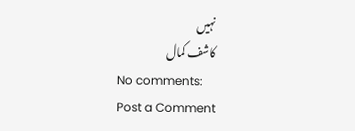نہیں
کاشف کمال
No comments:
Post a Comment